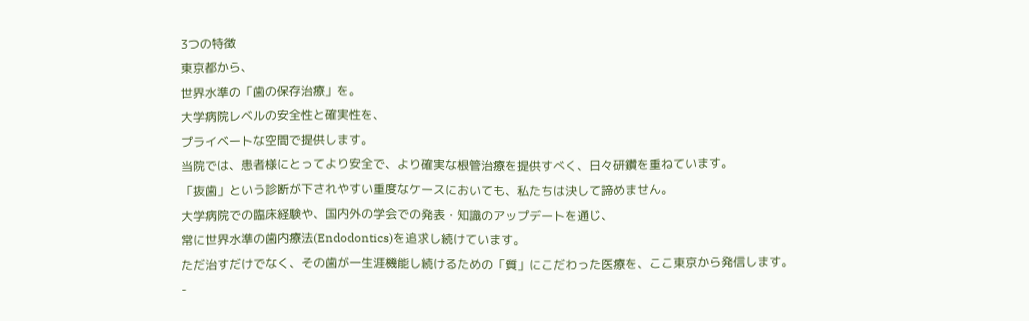3つの特徴
東京都から、
世界水準の「歯の保存治療」を。
大学病院レベルの安全性と確実性を、
プライベートな空間で提供します。
当院では、患者様にとってより安全で、より確実な根管治療を提供すべく、日々研鑽を重ねています。
「抜歯」という診断が下されやすい重度なケースにおいても、私たちは決して諦めません。
大学病院での臨床経験や、国内外の学会での発表・知識のアップデートを通じ、
常に世界水準の歯内療法(Endodontics)を追求し続けています。
ただ治すだけでなく、その歯が一生涯機能し続けるための「質」にこだわった医療を、ここ東京から発信します。
-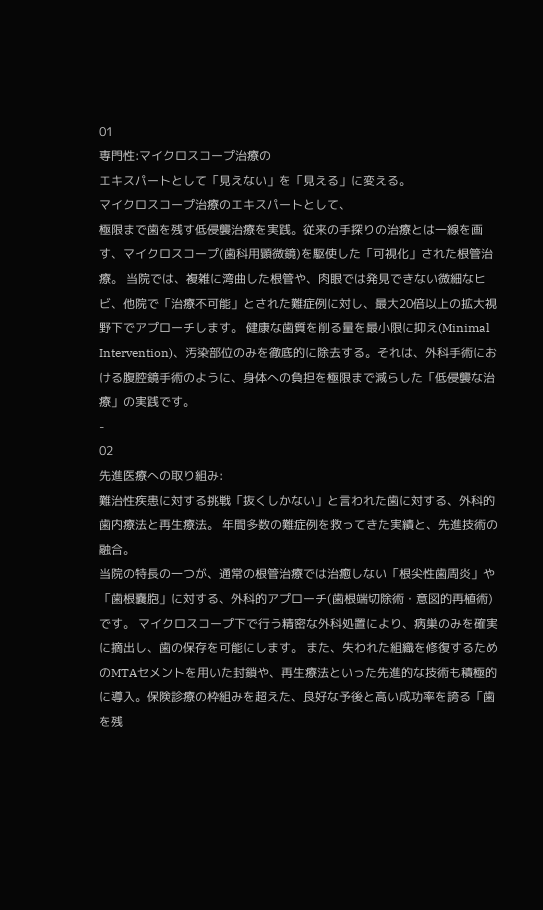01
専門性:マイクロスコープ治療の
エキスパートとして「見えない」を「見える」に変える。
マイクロスコープ治療のエキスパートとして、
極限まで歯を残す低侵襲治療を実践。従来の手探りの治療とは一線を画す、マイクロスコープ(歯科用顕微鏡)を駆使した「可視化」された根管治療。 当院では、複雑に湾曲した根管や、肉眼では発見できない微細なヒビ、他院で「治療不可能」とされた難症例に対し、最大20倍以上の拡大視野下でアプローチします。 健康な歯質を削る量を最小限に抑え(Minimal Intervention)、汚染部位のみを徹底的に除去する。それは、外科手術における腹腔鏡手術のように、身体への負担を極限まで減らした「低侵襲な治療」の実践です。
-
02
先進医療への取り組み:
難治性疾患に対する挑戦「抜くしかない」と言われた歯に対する、外科的歯内療法と再生療法。 年間多数の難症例を救ってきた実績と、先進技術の融合。
当院の特長の一つが、通常の根管治療では治癒しない「根尖性歯周炎」や「歯根嚢胞」に対する、外科的アプローチ(歯根端切除術・意図的再植術)です。 マイクロスコープ下で行う精密な外科処置により、病巣のみを確実に摘出し、歯の保存を可能にします。 また、失われた組織を修復するためのMTAセメントを用いた封鎖や、再生療法といった先進的な技術も積極的に導入。保険診療の枠組みを超えた、良好な予後と高い成功率を誇る「歯を残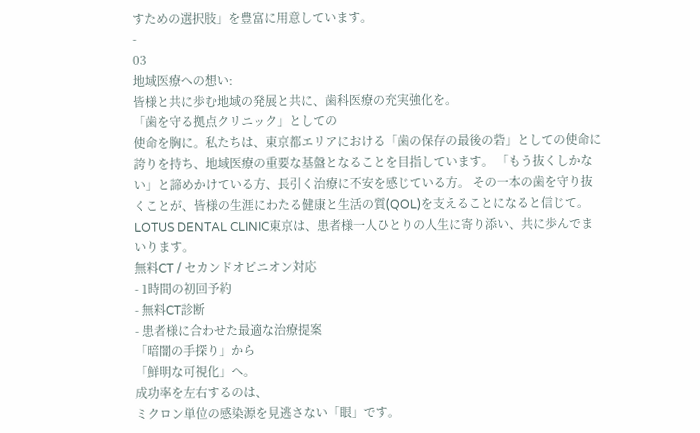すための選択肢」を豊富に用意しています。
-
03
地域医療への想い:
皆様と共に歩む地域の発展と共に、歯科医療の充実強化を。
「歯を守る拠点クリニック」としての
使命を胸に。私たちは、東京都エリアにおける「歯の保存の最後の砦」としての使命に誇りを持ち、地域医療の重要な基盤となることを目指しています。 「もう抜くしかない」と諦めかけている方、長引く治療に不安を感じている方。 その一本の歯を守り抜くことが、皆様の生涯にわたる健康と生活の質(QOL)を支えることになると信じて。 LOTUS DENTAL CLINIC東京は、患者様一人ひとりの人生に寄り添い、共に歩んでまいります。
無料CT / セカンドオピニオン対応
- 1時間の初回予約
- 無料CT診断
- 患者様に合わせた最適な治療提案
「暗闇の手探り」から
「鮮明な可視化」へ。
成功率を左右するのは、
ミクロン単位の感染源を見逃さない「眼」です。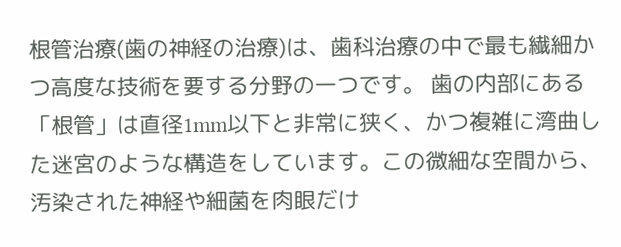根管治療(歯の神経の治療)は、歯科治療の中で最も繊細かつ高度な技術を要する分野の一つです。 歯の内部にある「根管」は直径1mm以下と非常に狭く、かつ複雑に湾曲した迷宮のような構造をしています。この微細な空間から、汚染された神経や細菌を肉眼だけ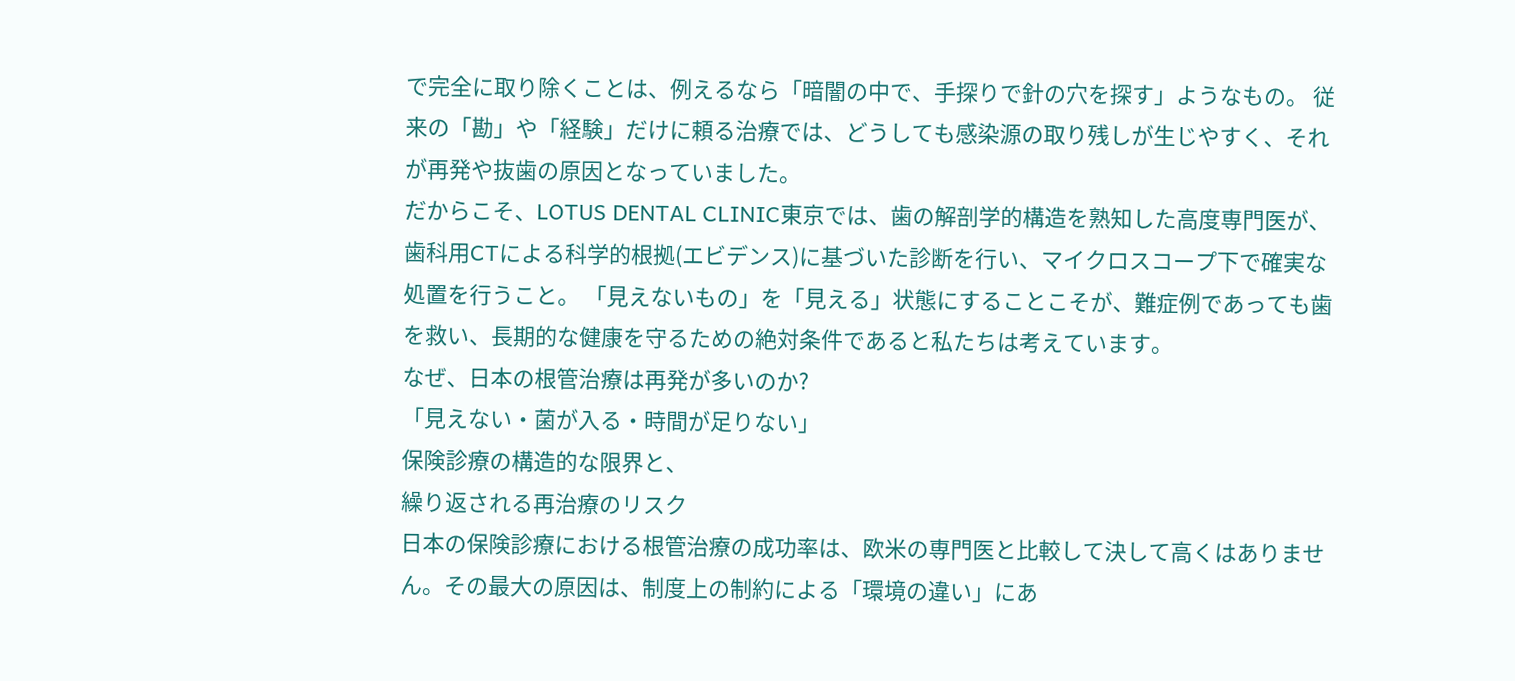で完全に取り除くことは、例えるなら「暗闇の中で、手探りで針の穴を探す」ようなもの。 従来の「勘」や「経験」だけに頼る治療では、どうしても感染源の取り残しが生じやすく、それが再発や抜歯の原因となっていました。
だからこそ、LOTUS DENTAL CLINIC東京では、歯の解剖学的構造を熟知した高度専門医が、歯科用CTによる科学的根拠(エビデンス)に基づいた診断を行い、マイクロスコープ下で確実な処置を行うこと。 「見えないもの」を「見える」状態にすることこそが、難症例であっても歯を救い、長期的な健康を守るための絶対条件であると私たちは考えています。
なぜ、日本の根管治療は再発が多いのか?
「見えない・菌が入る・時間が足りない」
保険診療の構造的な限界と、
繰り返される再治療のリスク
日本の保険診療における根管治療の成功率は、欧米の専門医と比較して決して高くはありません。その最大の原因は、制度上の制約による「環境の違い」にあ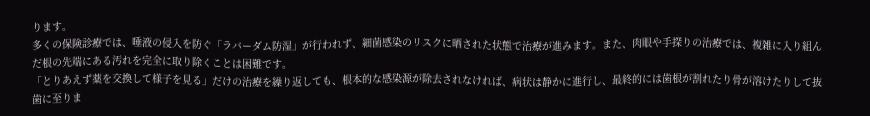ります。
多くの保険診療では、唾液の侵入を防ぐ「ラバーダム防湿」が行われず、細菌感染のリスクに晒された状態で治療が進みます。また、肉眼や手探りの治療では、複雑に入り組んだ根の先端にある汚れを完全に取り除くことは困難です。
「とりあえず薬を交換して様子を見る」だけの治療を繰り返しても、根本的な感染源が除去されなければ、病状は静かに進行し、最終的には歯根が割れたり骨が溶けたりして抜歯に至りま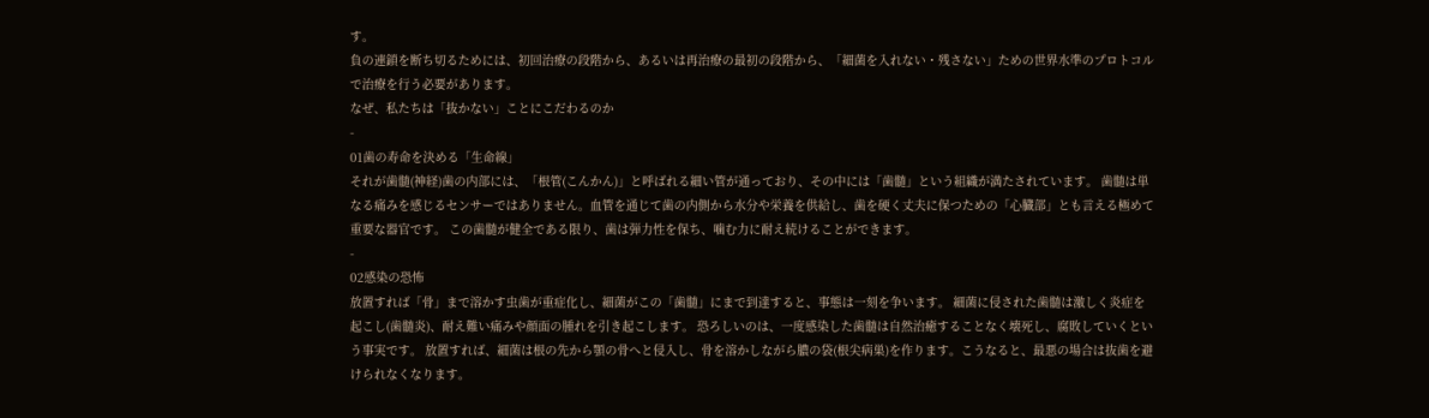す。
負の連鎖を断ち切るためには、初回治療の段階から、あるいは再治療の最初の段階から、「細菌を入れない・残さない」ための世界水準のプロトコルで治療を行う必要があります。
なぜ、私たちは「抜かない」ことにこだわるのか
-
01歯の寿命を決める「生命線」
それが歯髄(神経)歯の内部には、「根管(こんかん)」と呼ばれる細い管が通っており、その中には「歯髄」という組織が満たされています。 歯髄は単なる痛みを感じるセンサーではありません。血管を通じて歯の内側から水分や栄養を供給し、歯を硬く丈夫に保つための「心臓部」とも言える極めて重要な器官です。 この歯髄が健全である限り、歯は弾力性を保ち、噛む力に耐え続けることができます。
-
02感染の恐怖
放置すれば「骨」まで溶かす虫歯が重症化し、細菌がこの「歯髄」にまで到達すると、事態は一刻を争います。 細菌に侵された歯髄は激しく炎症を起こし(歯髄炎)、耐え難い痛みや顔面の腫れを引き起こします。 恐ろしいのは、一度感染した歯髄は自然治癒することなく壊死し、腐敗していくという事実です。 放置すれば、細菌は根の先から顎の骨へと侵入し、骨を溶かしながら膿の袋(根尖病巣)を作ります。こうなると、最悪の場合は抜歯を避けられなくなります。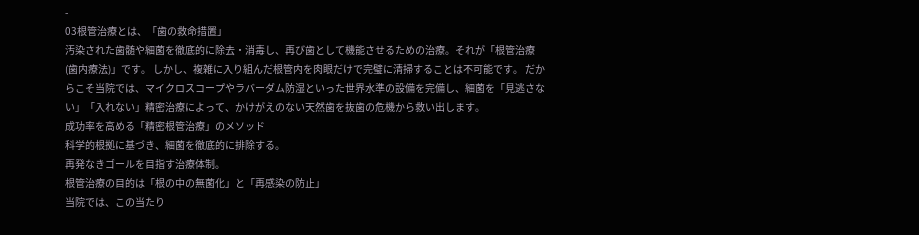-
03根管治療とは、「歯の救命措置」
汚染された歯髄や細菌を徹底的に除去・消毒し、再び歯として機能させるための治療。それが「根管治療(歯内療法)」です。 しかし、複雑に入り組んだ根管内を肉眼だけで完璧に清掃することは不可能です。 だからこそ当院では、マイクロスコープやラバーダム防湿といった世界水準の設備を完備し、細菌を「見逃さない」「入れない」精密治療によって、かけがえのない天然歯を抜歯の危機から救い出します。
成功率を高める「精密根管治療」のメソッド
科学的根拠に基づき、細菌を徹底的に排除する。
再発なきゴールを目指す治療体制。
根管治療の目的は「根の中の無菌化」と「再感染の防止」
当院では、この当たり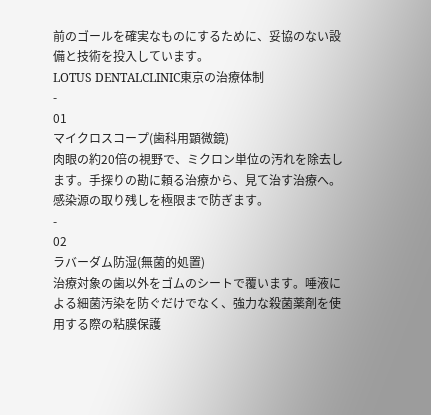前のゴールを確実なものにするために、妥協のない設備と技術を投入しています。
LOTUS DENTALCLINIC東京の治療体制
-
01
マイクロスコープ(歯科用顕微鏡)
肉眼の約20倍の視野で、ミクロン単位の汚れを除去します。手探りの勘に頼る治療から、見て治す治療へ。感染源の取り残しを極限まで防ぎます。
-
02
ラバーダム防湿(無菌的処置)
治療対象の歯以外をゴムのシートで覆います。唾液による細菌汚染を防ぐだけでなく、強力な殺菌薬剤を使用する際の粘膜保護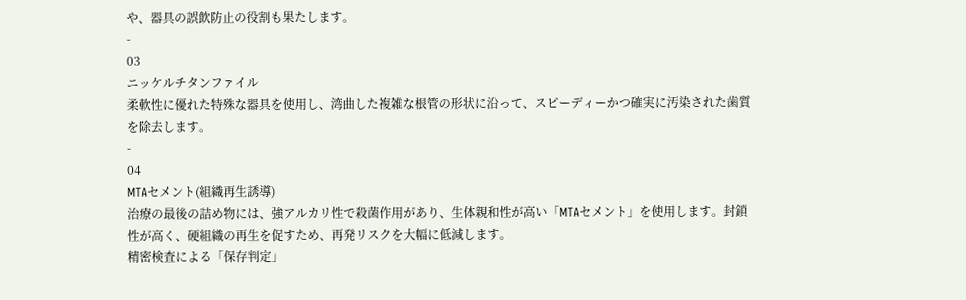や、器具の誤飲防止の役割も果たします。
-
03
ニッケルチタンファイル
柔軟性に優れた特殊な器具を使用し、湾曲した複雑な根管の形状に沿って、スピーディーかつ確実に汚染された歯質を除去します。
-
04
MTAセメント(組織再生誘導)
治療の最後の詰め物には、強アルカリ性で殺菌作用があり、生体親和性が高い「MTAセメント」を使用します。封鎖性が高く、硬組織の再生を促すため、再発リスクを大幅に低減します。
精密検査による「保存判定」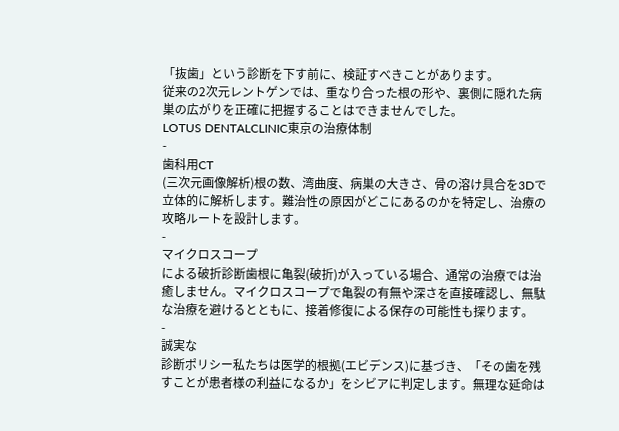「抜歯」という診断を下す前に、検証すべきことがあります。
従来の2次元レントゲンでは、重なり合った根の形や、裏側に隠れた病巣の広がりを正確に把握することはできませんでした。
LOTUS DENTALCLINIC東京の治療体制
-
歯科用CT
(三次元画像解析)根の数、湾曲度、病巣の大きさ、骨の溶け具合を3Dで立体的に解析します。難治性の原因がどこにあるのかを特定し、治療の攻略ルートを設計します。
-
マイクロスコープ
による破折診断歯根に亀裂(破折)が入っている場合、通常の治療では治癒しません。マイクロスコープで亀裂の有無や深さを直接確認し、無駄な治療を避けるとともに、接着修復による保存の可能性も探ります。
-
誠実な
診断ポリシー私たちは医学的根拠(エビデンス)に基づき、「その歯を残すことが患者様の利益になるか」をシビアに判定します。無理な延命は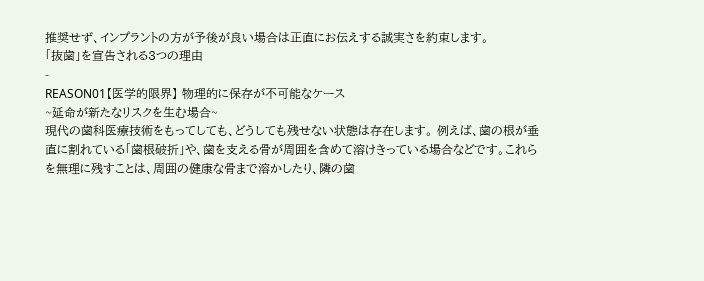推奨せず、インプラントの方が予後が良い場合は正直にお伝えする誠実さを約束します。
「抜歯」を宣告される3つの理由
-
REASON01【医学的限界】 物理的に保存が不可能なケース
~延命が新たなリスクを生む場合~
現代の歯科医療技術をもってしても、どうしても残せない状態は存在します。 例えば、歯の根が垂直に割れている「歯根破折」や、歯を支える骨が周囲を含めて溶けきっている場合などです。これらを無理に残すことは、周囲の健康な骨まで溶かしたり、隣の歯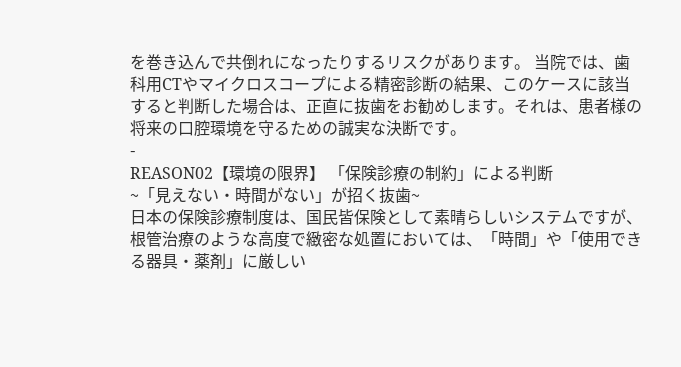を巻き込んで共倒れになったりするリスクがあります。 当院では、歯科用CTやマイクロスコープによる精密診断の結果、このケースに該当すると判断した場合は、正直に抜歯をお勧めします。それは、患者様の将来の口腔環境を守るための誠実な決断です。
-
REASON02【環境の限界】 「保険診療の制約」による判断
~「見えない・時間がない」が招く抜歯~
日本の保険診療制度は、国民皆保険として素晴らしいシステムですが、根管治療のような高度で緻密な処置においては、「時間」や「使用できる器具・薬剤」に厳しい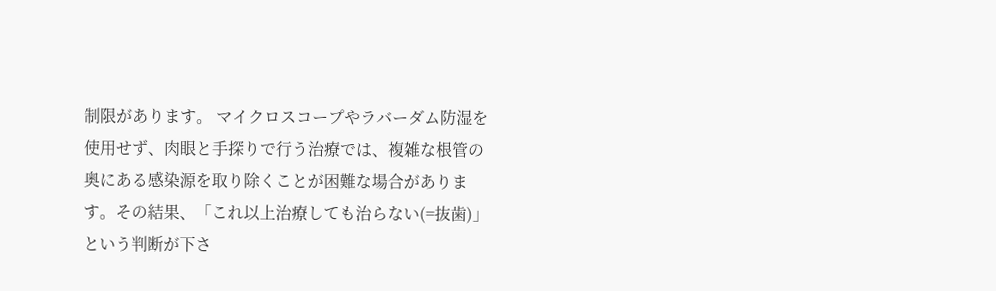制限があります。 マイクロスコープやラバーダム防湿を使用せず、肉眼と手探りで行う治療では、複雑な根管の奥にある感染源を取り除くことが困難な場合があります。その結果、「これ以上治療しても治らない(=抜歯)」という判断が下さ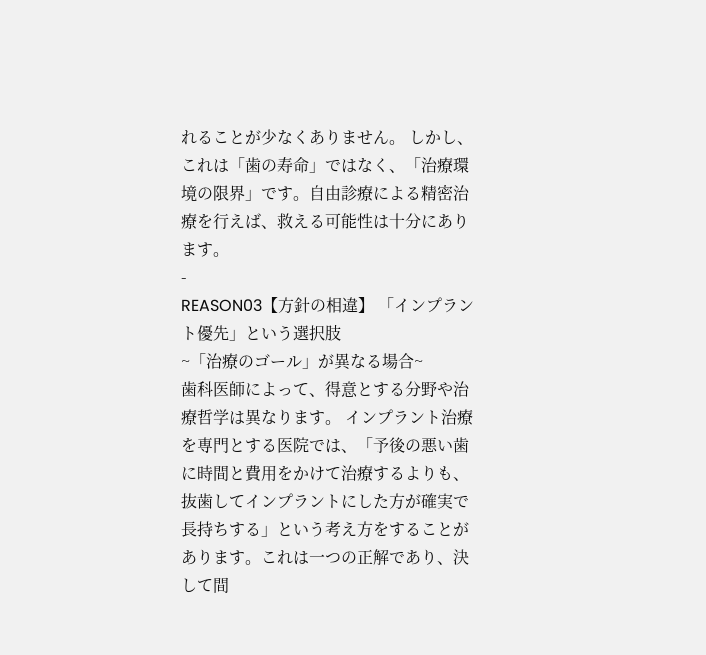れることが少なくありません。 しかし、これは「歯の寿命」ではなく、「治療環境の限界」です。自由診療による精密治療を行えば、救える可能性は十分にあります。
-
REASON03【方針の相違】 「インプラント優先」という選択肢
~「治療のゴール」が異なる場合~
歯科医師によって、得意とする分野や治療哲学は異なります。 インプラント治療を専門とする医院では、「予後の悪い歯に時間と費用をかけて治療するよりも、抜歯してインプラントにした方が確実で長持ちする」という考え方をすることがあります。これは一つの正解であり、決して間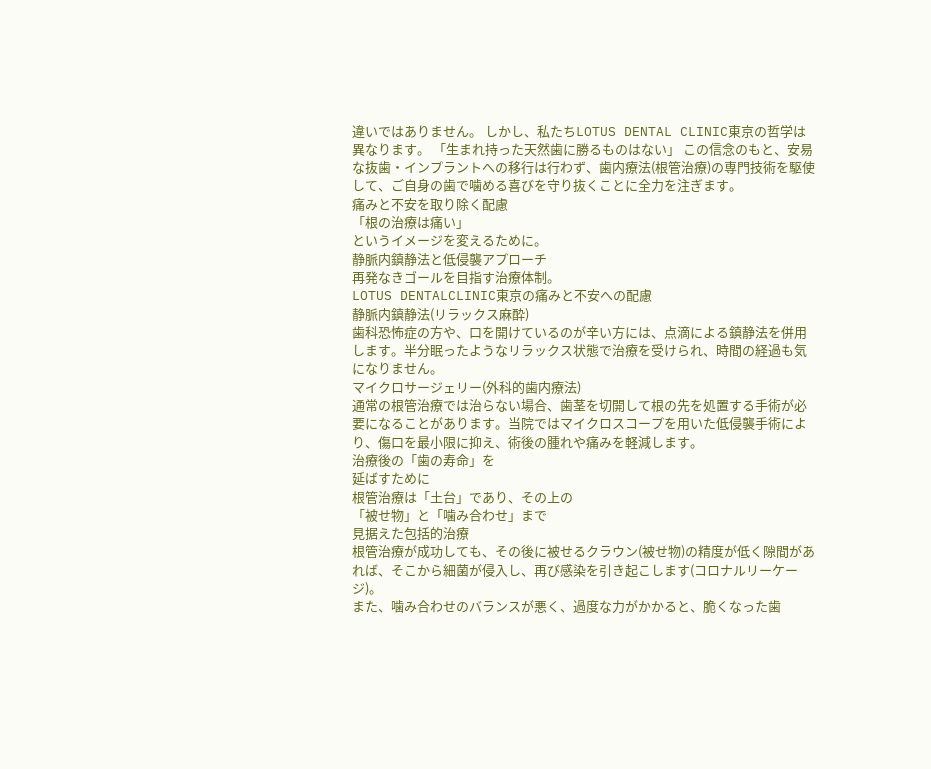違いではありません。 しかし、私たちLOTUS DENTAL CLINIC東京の哲学は異なります。 「生まれ持った天然歯に勝るものはない」 この信念のもと、安易な抜歯・インプラントへの移行は行わず、歯内療法(根管治療)の専門技術を駆使して、ご自身の歯で噛める喜びを守り抜くことに全力を注ぎます。
痛みと不安を取り除く配慮
「根の治療は痛い」
というイメージを変えるために。
静脈内鎮静法と低侵襲アプローチ
再発なきゴールを目指す治療体制。
LOTUS DENTALCLINIC東京の痛みと不安への配慮
静脈内鎮静法(リラックス麻酔)
歯科恐怖症の方や、口を開けているのが辛い方には、点滴による鎮静法を併用します。半分眠ったようなリラックス状態で治療を受けられ、時間の経過も気になりません。
マイクロサージェリー(外科的歯内療法)
通常の根管治療では治らない場合、歯茎を切開して根の先を処置する手術が必要になることがあります。当院ではマイクロスコープを用いた低侵襲手術により、傷口を最小限に抑え、術後の腫れや痛みを軽減します。
治療後の「歯の寿命」を
延ばすために
根管治療は「土台」であり、その上の
「被せ物」と「噛み合わせ」まで
見据えた包括的治療
根管治療が成功しても、その後に被せるクラウン(被せ物)の精度が低く隙間があれば、そこから細菌が侵入し、再び感染を引き起こします(コロナルリーケージ)。
また、噛み合わせのバランスが悪く、過度な力がかかると、脆くなった歯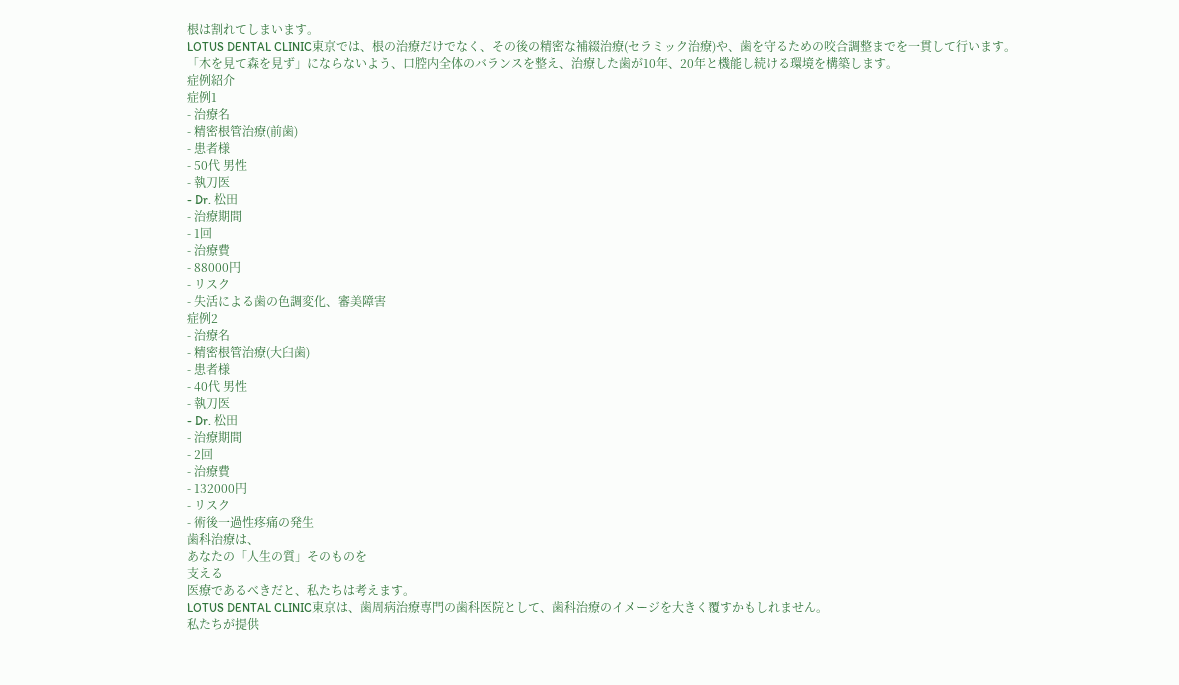根は割れてしまいます。
LOTUS DENTAL CLINIC東京では、根の治療だけでなく、その後の精密な補綴治療(セラミック治療)や、歯を守るための咬合調整までを一貫して行います。
「木を見て森を見ず」にならないよう、口腔内全体のバランスを整え、治療した歯が10年、20年と機能し続ける環境を構築します。
症例紹介
症例1
- 治療名
- 精密根管治療(前歯)
- 患者様
- 50代 男性
- 執刀医
- Dr. 松田
- 治療期間
- 1回
- 治療費
- 88000円
- リスク
- 失活による歯の色調変化、審美障害
症例2
- 治療名
- 精密根管治療(大臼歯)
- 患者様
- 40代 男性
- 執刀医
- Dr. 松田
- 治療期間
- 2回
- 治療費
- 132000円
- リスク
- 術後一過性疼痛の発生
歯科治療は、
あなたの「人生の質」そのものを
支える
医療であるべきだと、私たちは考えます。
LOTUS DENTAL CLINIC東京は、歯周病治療専門の歯科医院として、歯科治療のイメージを大きく覆すかもしれません。
私たちが提供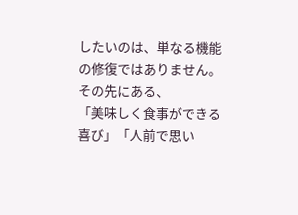したいのは、単なる機能の修復ではありません。
その先にある、
「美味しく食事ができる喜び」「人前で思い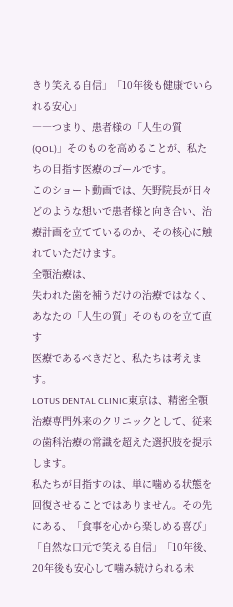きり笑える自信」「10年後も健康でいられる安心」
――つまり、患者様の「人生の質(QOL)」そのものを高めることが、私たちの目指す医療のゴールです。
このショート動画では、矢野院長が日々どのような想いで患者様と向き合い、治療計画を立てているのか、その核心に触れていただけます。
全顎治療は、
失われた歯を補うだけの治療ではなく、
あなたの「人生の質」そのものを立て直す
医療であるべきだと、私たちは考えます。
LOTUS DENTAL CLINIC東京は、精密全顎治療専門外来のクリニックとして、従来の歯科治療の常識を超えた選択肢を提示します。
私たちが目指すのは、単に噛める状態を回復させることではありません。その先にある、「食事を心から楽しめる喜び」「自然な口元で笑える自信」「10年後、20年後も安心して噛み続けられる未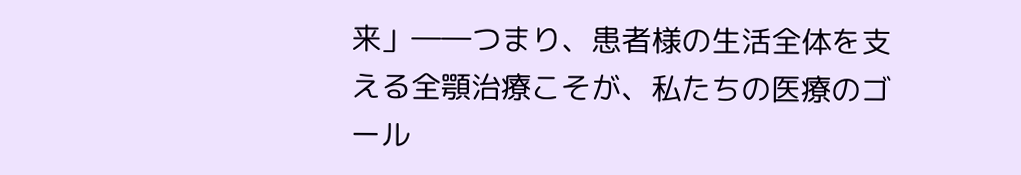来」――つまり、患者様の生活全体を支える全顎治療こそが、私たちの医療のゴール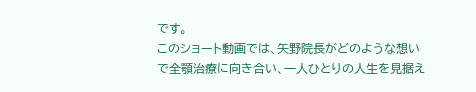です。
このショート動画では、矢野院長がどのような想いで全顎治療に向き合い、一人ひとりの人生を見据え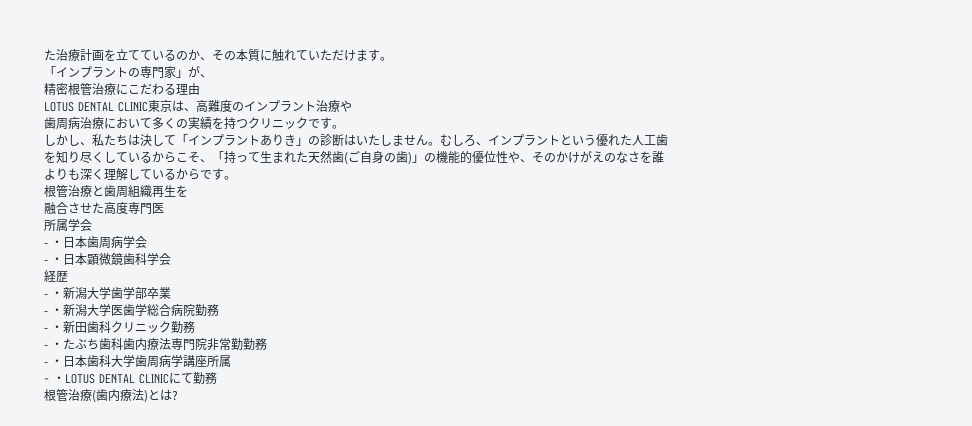た治療計画を立てているのか、その本質に触れていただけます。
「インプラントの専門家」が、
精密根管治療にこだわる理由
LOTUS DENTAL CLINIC東京は、高難度のインプラント治療や
歯周病治療において多くの実績を持つクリニックです。
しかし、私たちは決して「インプラントありき」の診断はいたしません。むしろ、インプラントという優れた人工歯を知り尽くしているからこそ、「持って生まれた天然歯(ご自身の歯)」の機能的優位性や、そのかけがえのなさを誰よりも深く理解しているからです。
根管治療と歯周組織再生を
融合させた高度専門医
所属学会
- ・日本歯周病学会
- ・日本顕微鏡歯科学会
経歴
- ・新潟大学歯学部卒業
- ・新潟大学医歯学総合病院勤務
- ・新田歯科クリニック勤務
- ・たぶち歯科歯内療法専門院非常勤勤務
- ・日本歯科大学歯周病学講座所属
- ・LOTUS DENTAL CLINICにて勤務
根管治療(歯内療法)とは?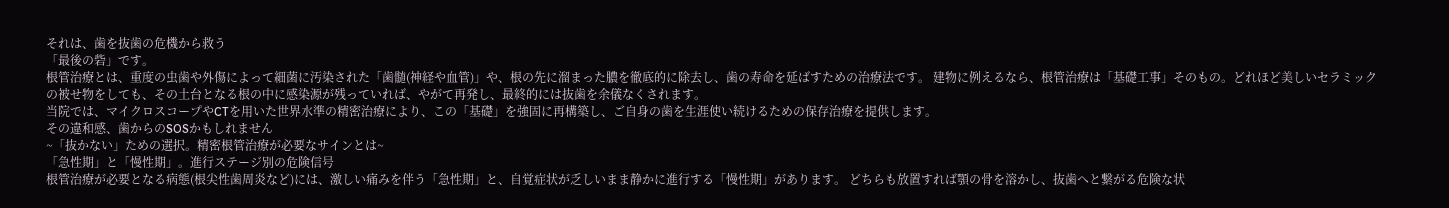それは、歯を抜歯の危機から救う
「最後の砦」です。
根管治療とは、重度の虫歯や外傷によって細菌に汚染された「歯髄(神経や血管)」や、根の先に溜まった膿を徹底的に除去し、歯の寿命を延ばすための治療法です。 建物に例えるなら、根管治療は「基礎工事」そのもの。どれほど美しいセラミックの被せ物をしても、その土台となる根の中に感染源が残っていれば、やがて再発し、最終的には抜歯を余儀なくされます。
当院では、マイクロスコープやCTを用いた世界水準の精密治療により、この「基礎」を強固に再構築し、ご自身の歯を生涯使い続けるための保存治療を提供します。
その違和感、歯からのSOSかもしれません
~「抜かない」ための選択。精密根管治療が必要なサインとは~
「急性期」と「慢性期」。進行ステージ別の危険信号
根管治療が必要となる病態(根尖性歯周炎など)には、激しい痛みを伴う「急性期」と、自覚症状が乏しいまま静かに進行する「慢性期」があります。 どちらも放置すれば顎の骨を溶かし、抜歯へと繋がる危険な状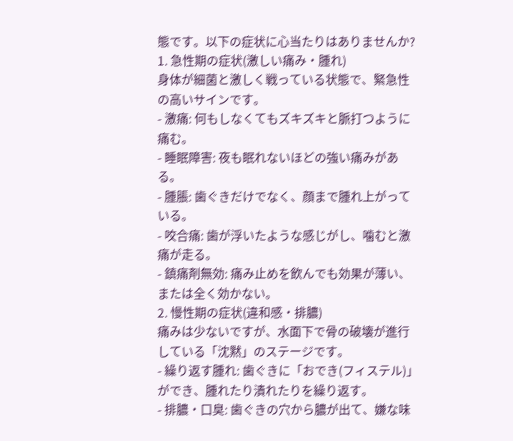態です。以下の症状に心当たりはありませんか?
1. 急性期の症状(激しい痛み・腫れ)
身体が細菌と激しく戦っている状態で、緊急性の高いサインです。
- 激痛: 何もしなくてもズキズキと脈打つように痛む。
- 睡眠障害: 夜も眠れないほどの強い痛みがある。
- 腫脹: 歯ぐきだけでなく、顔まで腫れ上がっている。
- 咬合痛: 歯が浮いたような感じがし、噛むと激痛が走る。
- 鎮痛剤無効: 痛み止めを飲んでも効果が薄い、または全く効かない。
2. 慢性期の症状(違和感・排膿)
痛みは少ないですが、水面下で骨の破壊が進行している「沈黙」のステージです。
- 繰り返す腫れ: 歯ぐきに「おでき(フィステル)」ができ、腫れたり潰れたりを繰り返す。
- 排膿・口臭: 歯ぐきの穴から膿が出て、嫌な味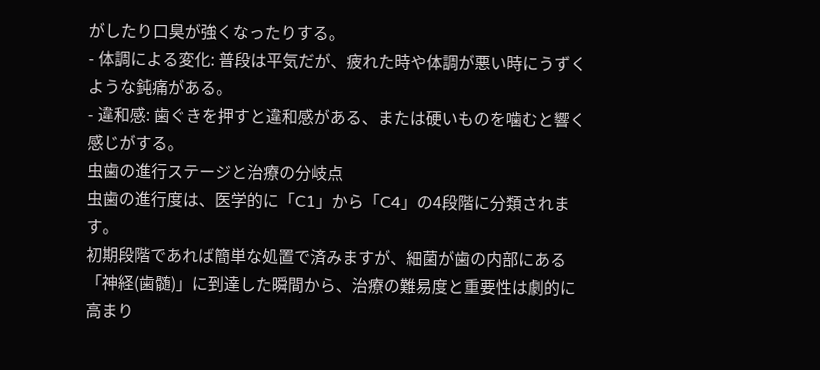がしたり口臭が強くなったりする。
- 体調による変化: 普段は平気だが、疲れた時や体調が悪い時にうずくような鈍痛がある。
- 違和感: 歯ぐきを押すと違和感がある、または硬いものを噛むと響く感じがする。
虫歯の進行ステージと治療の分岐点
虫歯の進行度は、医学的に「C1」から「C4」の4段階に分類されます。
初期段階であれば簡単な処置で済みますが、細菌が歯の内部にある「神経(歯髄)」に到達した瞬間から、治療の難易度と重要性は劇的に高まり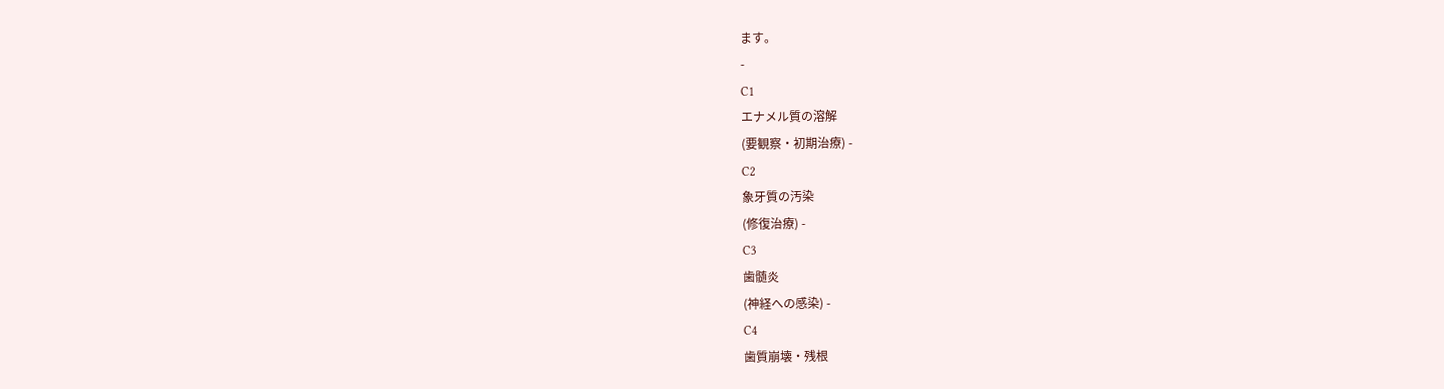ます。
-
C1
エナメル質の溶解
(要観察・初期治療) -
C2
象牙質の汚染
(修復治療) -
C3
歯髄炎
(神経への感染) -
C4
歯質崩壊・残根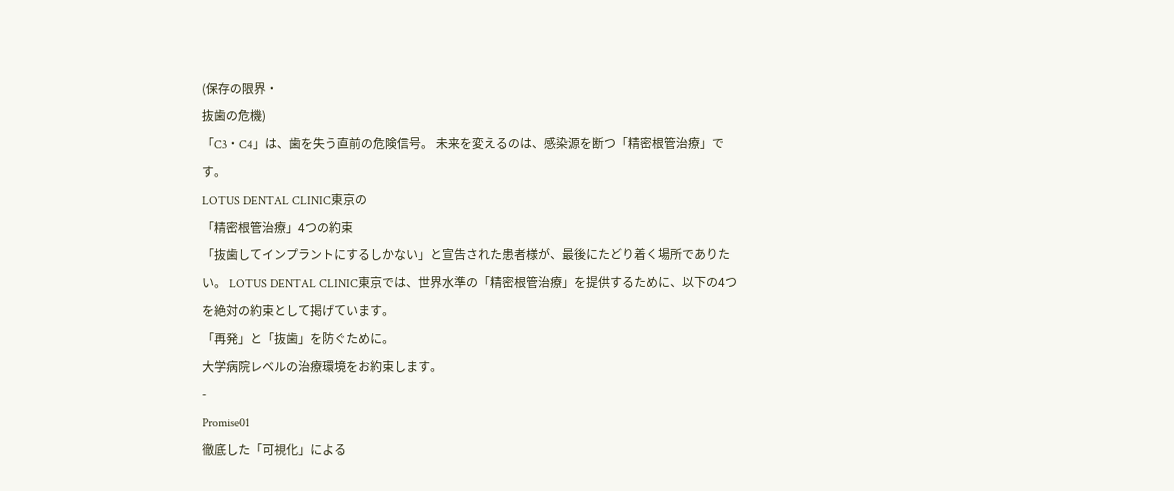(保存の限界・
抜歯の危機)
「C3・C4」は、歯を失う直前の危険信号。 未来を変えるのは、感染源を断つ「精密根管治療」です。
LOTUS DENTAL CLINIC東京の
「精密根管治療」4つの約束
「抜歯してインプラントにするしかない」と宣告された患者様が、最後にたどり着く場所でありたい。 LOTUS DENTAL CLINIC東京では、世界水準の「精密根管治療」を提供するために、以下の4つを絶対の約束として掲げています。
「再発」と「抜歯」を防ぐために。
大学病院レベルの治療環境をお約束します。
-
Promise01
徹底した「可視化」による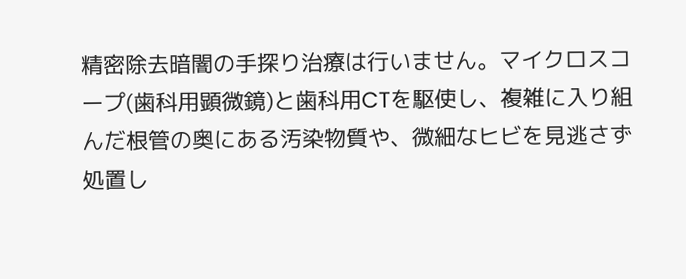精密除去暗闇の手探り治療は行いません。マイクロスコープ(歯科用顕微鏡)と歯科用CTを駆使し、複雑に入り組んだ根管の奥にある汚染物質や、微細なヒビを見逃さず処置し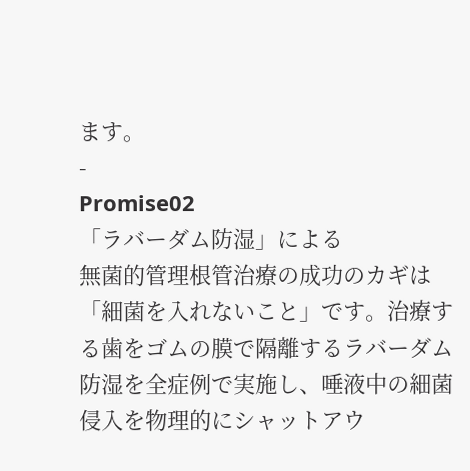ます。
-
Promise02
「ラバーダム防湿」による
無菌的管理根管治療の成功のカギは「細菌を入れないこと」です。治療する歯をゴムの膜で隔離するラバーダム防湿を全症例で実施し、唾液中の細菌侵入を物理的にシャットアウ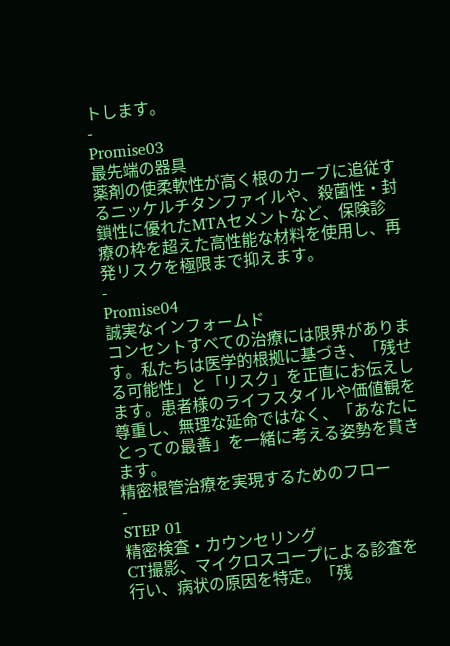トします。
-
Promise03
最先端の器具
薬剤の使柔軟性が高く根のカーブに追従するニッケルチタンファイルや、殺菌性・封鎖性に優れたMTAセメントなど、保険診療の枠を超えた高性能な材料を使用し、再発リスクを極限まで抑えます。
-
Promise04
誠実なインフォームド
コンセントすべての治療には限界があります。私たちは医学的根拠に基づき、「残せる可能性」と「リスク」を正直にお伝えします。患者様のライフスタイルや価値観を尊重し、無理な延命ではなく、「あなたにとっての最善」を一緒に考える姿勢を貫きます。
精密根管治療を実現するためのフロー
-
STEP 01
精密検査・カウンセリング
CT撮影、マイクロスコープによる診査を行い、病状の原因を特定。「残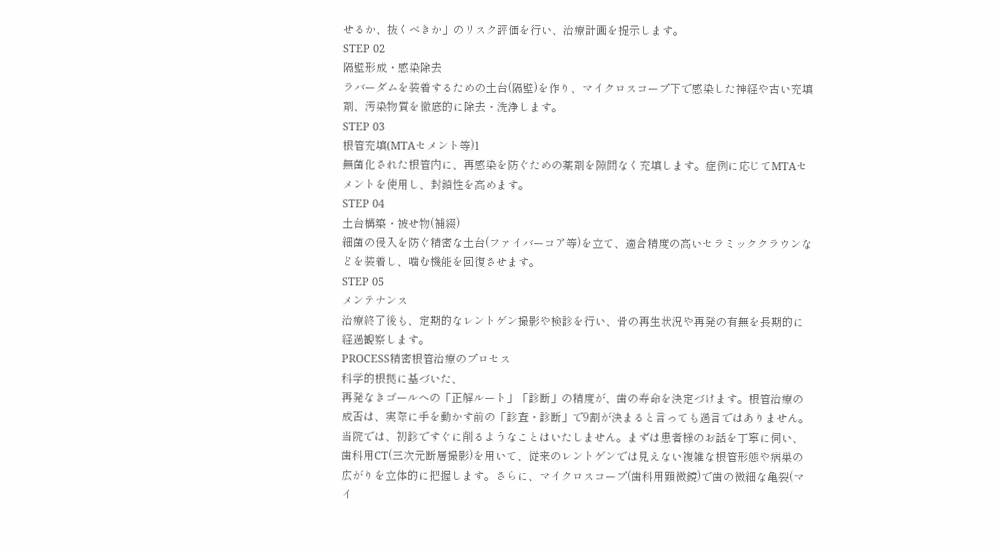せるか、抜くべきか」のリスク評価を行い、治療計画を提示します。
STEP 02
隔壁形成・感染除去
ラバーダムを装着するための土台(隔壁)を作り、マイクロスコープ下で感染した神経や古い充填剤、汚染物質を徹底的に除去・洗浄します。
STEP 03
根管充填(MTAセメント等)1
無菌化された根管内に、再感染を防ぐための薬剤を隙間なく充填します。症例に応じてMTAセメントを使用し、封鎖性を高めます。
STEP 04
土台構築・被せ物(補綴)
細菌の侵入を防ぐ精密な土台(ファイバーコア等)を立て、適合精度の高いセラミッククラウンなどを装着し、噛む機能を回復させます。
STEP 05
メンテナンス
治療終了後も、定期的なレントゲン撮影や検診を行い、骨の再生状況や再発の有無を長期的に経過観察します。
PROCESS精密根管治療のプロセス
科学的根拠に基づいた、
再発なきゴールへの「正解ルート」「診断」の精度が、歯の寿命を決定づけます。根管治療の成否は、実際に手を動かす前の「診査・診断」で9割が決まると言っても過言ではありません。 当院では、初診ですぐに削るようなことはいたしません。まずは患者様のお話を丁寧に伺い、歯科用CT(三次元断層撮影)を用いて、従来のレントゲンでは見えない複雑な根管形態や病巣の広がりを立体的に把握します。さらに、マイクロスコープ(歯科用顕微鏡)で歯の微細な亀裂(マイ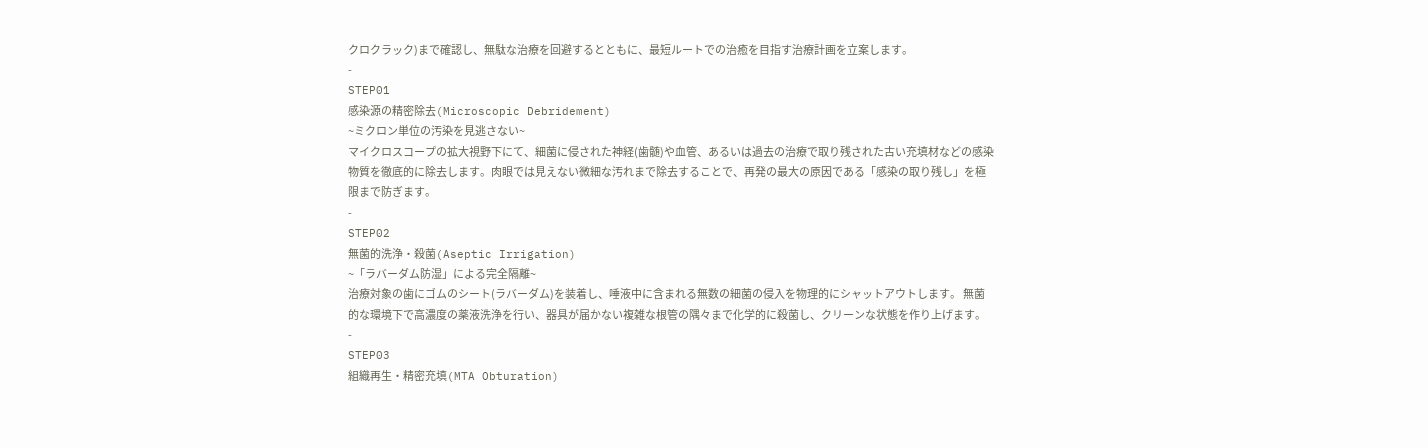クロクラック)まで確認し、無駄な治療を回避するとともに、最短ルートでの治癒を目指す治療計画を立案します。
-
STEP01
感染源の精密除去(Microscopic Debridement)
~ミクロン単位の汚染を見逃さない~
マイクロスコープの拡大視野下にて、細菌に侵された神経(歯髄)や血管、あるいは過去の治療で取り残された古い充填材などの感染物質を徹底的に除去します。肉眼では見えない微細な汚れまで除去することで、再発の最大の原因である「感染の取り残し」を極限まで防ぎます。
-
STEP02
無菌的洗浄・殺菌(Aseptic Irrigation)
~「ラバーダム防湿」による完全隔離~
治療対象の歯にゴムのシート(ラバーダム)を装着し、唾液中に含まれる無数の細菌の侵入を物理的にシャットアウトします。 無菌的な環境下で高濃度の薬液洗浄を行い、器具が届かない複雑な根管の隅々まで化学的に殺菌し、クリーンな状態を作り上げます。
-
STEP03
組織再生・精密充填(MTA Obturation)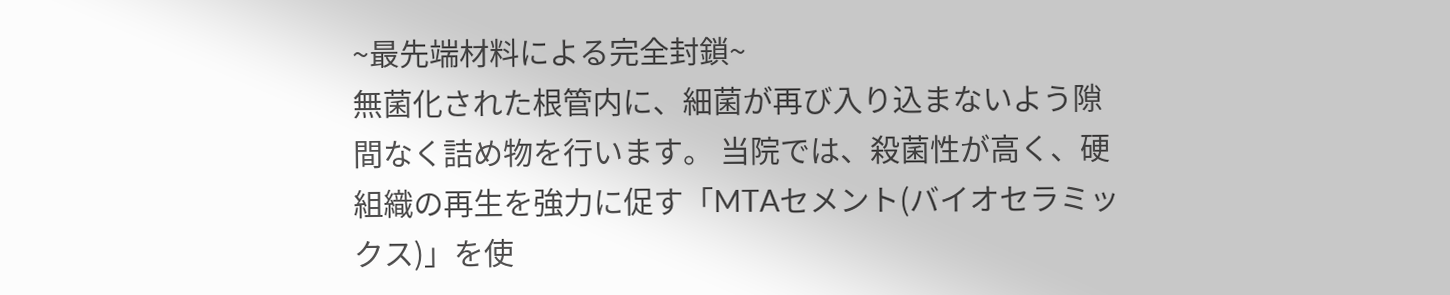~最先端材料による完全封鎖~
無菌化された根管内に、細菌が再び入り込まないよう隙間なく詰め物を行います。 当院では、殺菌性が高く、硬組織の再生を強力に促す「MTAセメント(バイオセラミックス)」を使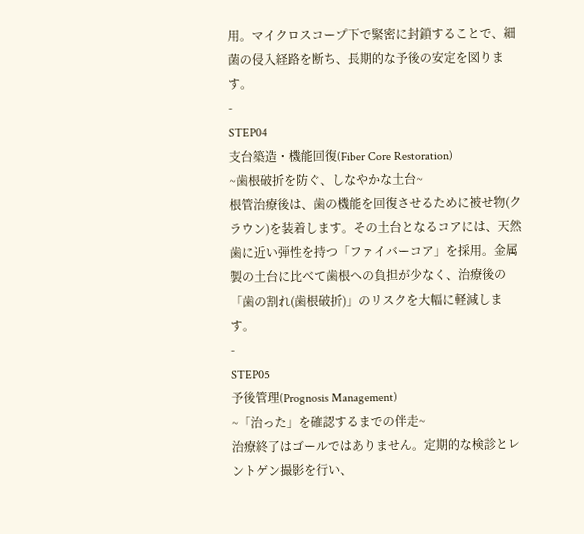用。マイクロスコープ下で緊密に封鎖することで、細菌の侵入経路を断ち、長期的な予後の安定を図ります。
-
STEP04
支台築造・機能回復(Fiber Core Restoration)
~歯根破折を防ぐ、しなやかな土台~
根管治療後は、歯の機能を回復させるために被せ物(クラウン)を装着します。その土台となるコアには、天然歯に近い弾性を持つ「ファイバーコア」を採用。金属製の土台に比べて歯根への負担が少なく、治療後の「歯の割れ(歯根破折)」のリスクを大幅に軽減します。
-
STEP05
予後管理(Prognosis Management)
~「治った」を確認するまでの伴走~
治療終了はゴールではありません。定期的な検診とレントゲン撮影を行い、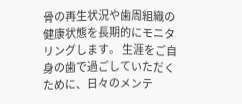骨の再生状況や歯周組織の健康状態を長期的にモニタリングします。 生涯をご自身の歯で過ごしていただくために、日々のメンテ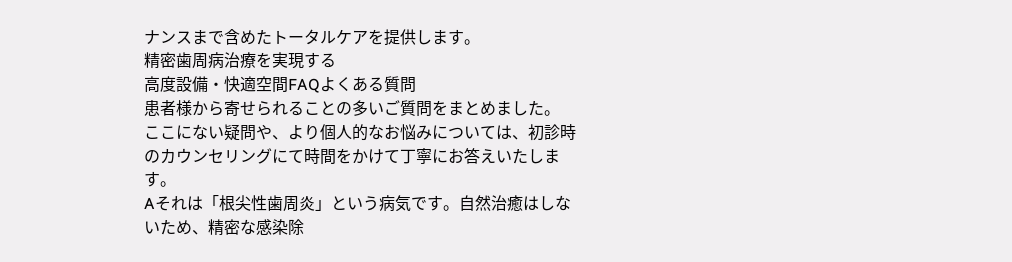ナンスまで含めたトータルケアを提供します。
精密歯周病治療を実現する
高度設備・快適空間FAQよくある質問
患者様から寄せられることの多いご質問をまとめました。 ここにない疑問や、より個人的なお悩みについては、初診時のカウンセリングにて時間をかけて丁寧にお答えいたします。
Aそれは「根尖性歯周炎」という病気です。自然治癒はしないため、精密な感染除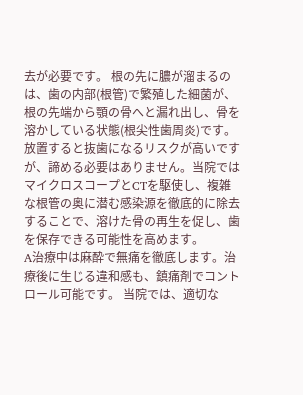去が必要です。 根の先に膿が溜まるのは、歯の内部(根管)で繁殖した細菌が、根の先端から顎の骨へと漏れ出し、骨を溶かしている状態(根尖性歯周炎)です。 放置すると抜歯になるリスクが高いですが、諦める必要はありません。当院ではマイクロスコープとCTを駆使し、複雑な根管の奥に潜む感染源を徹底的に除去することで、溶けた骨の再生を促し、歯を保存できる可能性を高めます。
A治療中は麻酔で無痛を徹底します。治療後に生じる違和感も、鎮痛剤でコントロール可能です。 当院では、適切な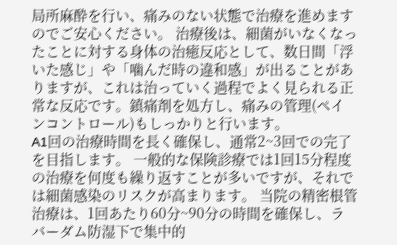局所麻酔を行い、痛みのない状態で治療を進めますのでご安心ください。 治療後は、細菌がいなくなったことに対する身体の治癒反応として、数日間「浮いた感じ」や「噛んだ時の違和感」が出ることがありますが、これは治っていく過程でよく見られる正常な反応です。鎮痛剤を処方し、痛みの管理(ペインコントロール)もしっかりと行います。
A1回の治療時間を長く確保し、通常2~3回での完了を目指します。 一般的な保険診療では1回15分程度の治療を何度も繰り返すことが多いですが、それでは細菌感染のリスクが高まります。 当院の精密根管治療は、1回あたり60分~90分の時間を確保し、ラバーダム防湿下で集中的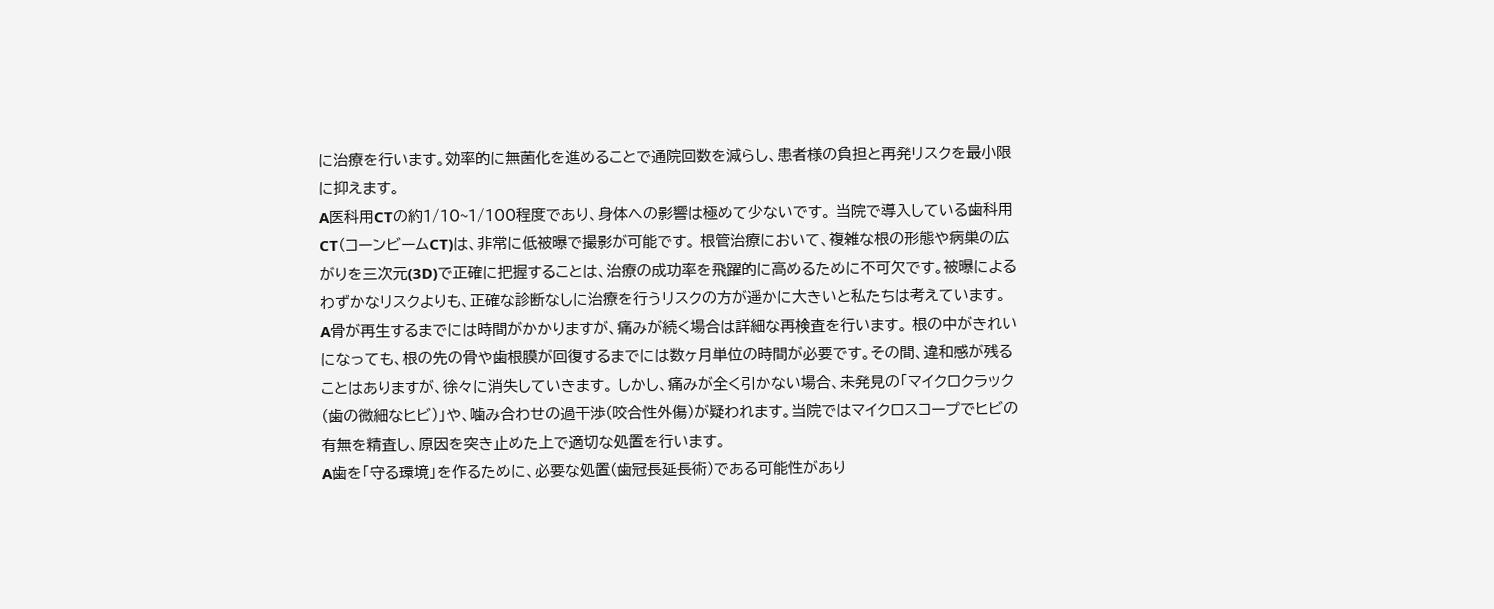に治療を行います。効率的に無菌化を進めることで通院回数を減らし、患者様の負担と再発リスクを最小限に抑えます。
A医科用CTの約1/10~1/100程度であり、身体への影響は極めて少ないです。 当院で導入している歯科用CT(コーンビームCT)は、非常に低被曝で撮影が可能です。 根管治療において、複雑な根の形態や病巣の広がりを三次元(3D)で正確に把握することは、治療の成功率を飛躍的に高めるために不可欠です。被曝によるわずかなリスクよりも、正確な診断なしに治療を行うリスクの方が遥かに大きいと私たちは考えています。
A骨が再生するまでには時間がかかりますが、痛みが続く場合は詳細な再検査を行います。 根の中がきれいになっても、根の先の骨や歯根膜が回復するまでには数ヶ月単位の時間が必要です。その間、違和感が残ることはありますが、徐々に消失していきます。 しかし、痛みが全く引かない場合、未発見の「マイクロクラック(歯の微細なヒビ)」や、噛み合わせの過干渉(咬合性外傷)が疑われます。当院ではマイクロスコープでヒビの有無を精査し、原因を突き止めた上で適切な処置を行います。
A歯を「守る環境」を作るために、必要な処置(歯冠長延長術)である可能性があり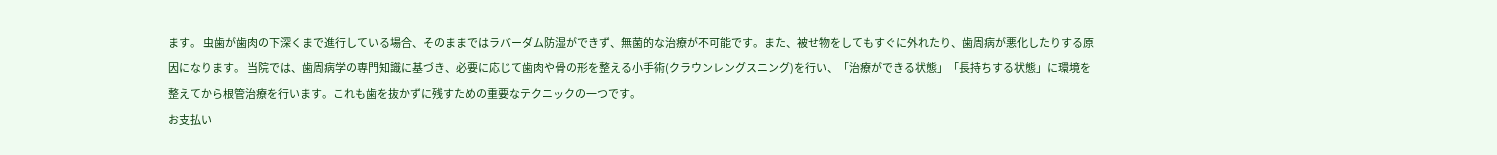ます。 虫歯が歯肉の下深くまで進行している場合、そのままではラバーダム防湿ができず、無菌的な治療が不可能です。また、被せ物をしてもすぐに外れたり、歯周病が悪化したりする原因になります。 当院では、歯周病学の専門知識に基づき、必要に応じて歯肉や骨の形を整える小手術(クラウンレングスニング)を行い、「治療ができる状態」「長持ちする状態」に環境を整えてから根管治療を行います。これも歯を抜かずに残すための重要なテクニックの一つです。
お支払い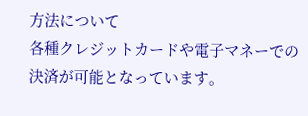方法について
各種クレジットカードや電子マネーでの決済が可能となっています。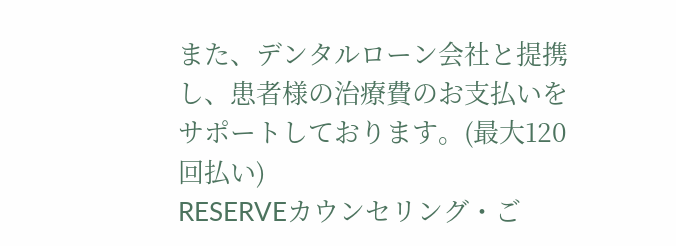また、デンタルローン会社と提携し、患者様の治療費のお支払いをサポートしております。(最大120回払い)
RESERVEカウンセリング・ご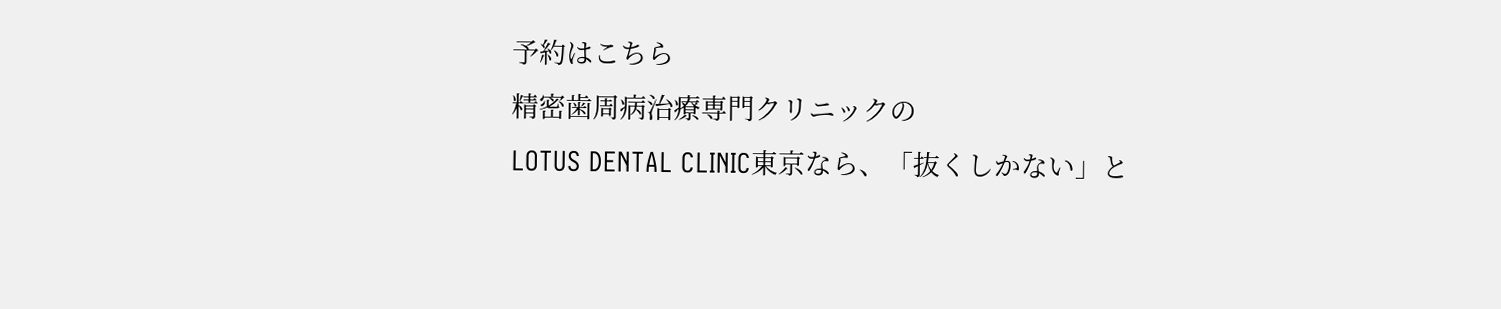予約はこちら
精密歯周病治療専門クリニックの
LOTUS DENTAL CLINIC東京なら、「抜くしかない」と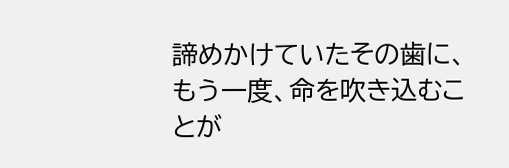諦めかけていたその歯に、
もう一度、命を吹き込むことが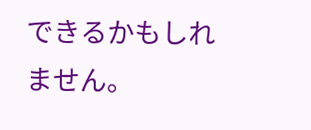できるかもしれません。